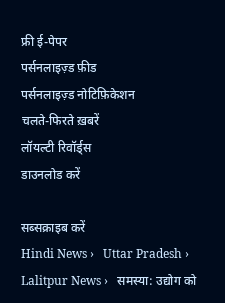फ्री ई-पेपर
पर्सनलाइज़्ड फ़ीड
पर्सनलाइज़्ड नोटिफ़िकेशन
चलते-फिरते ख़बरें
लॉयल्टी रिवॉर्ड्स
डाउनलोड करें

सब्सक्राइब करें
Hindi News ›   Uttar Pradesh ›   Lalitpur News ›   समस्या: उद्योग को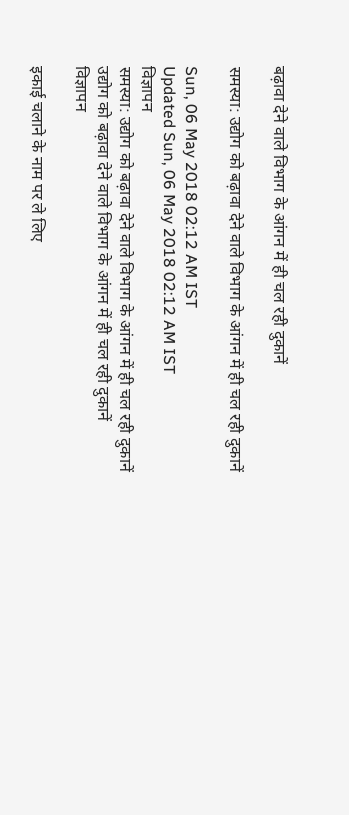बढ़ावा देने वाले विभाग के आंगन में ही चल रही दुकानें

समस्या: उद्योग को बढ़ावा देने वाले विभाग के आंगन में ही चल रही दुकानें

Sun, 06 May 2018 02:12 AM IST
Updated Sun, 06 May 2018 02:12 AM IST
विज्ञापन
समस्या: उद्योग को बढ़ावा देने वाले विभाग के आंगन में ही चल रही दुकानें
उद्योग को बढ़ावा देने वाले विभाग के आंगन में ही चल रही दुकानें
विज्ञापन

इकाई चलाने के नाम पर ले लिए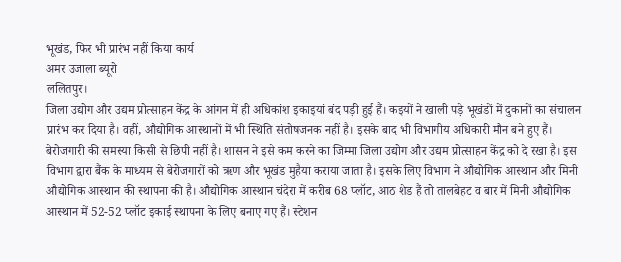भूखंड, फिर भी प्रारंभ नहीं किया कार्य
अमर उजाला ब्यूरो
ललितपुर।
जिला उद्योग और उद्यम प्रोत्साहन केंद्र के आंगन में ही अधिकांश इकाइयां बंद पड़ी हुई हैं। कइयों ने खाली पड़े भूखंडों में दुकानों का संचालन प्रारंभ कर दिया है। वहीं, औद्योगिक आस्थानों में भी स्थिति संतोषजनक नहीं है। इसके बाद भी विभागीय अधिकारी मौन बने हुए हैं।
बेरोजगारी की समस्या किसी से छिपी नहीं है। शासन ने इसे कम करने का जिम्मा जिला उद्योग और उद्यम प्रोत्साहन केंद्र को दे रखा है। इस विभाग द्वारा बैंक के माध्यम से बेरोजगारों को ऋण और भूखंड मुहैया कराया जाता है। इसके लिए विभाग ने औद्योगिक आस्थान और मिनी औद्योगिक आस्थान की स्थापना की है। औद्योगिक आस्थान चंदेरा में करीब 68 प्लॉट, आठ शेड हैं तो तालबेहट व बार में मिनी औद्योगिक आस्थान में 52-52 प्लॉट इकाई स्थापना के लिए बनाए गए हैं। स्टेशन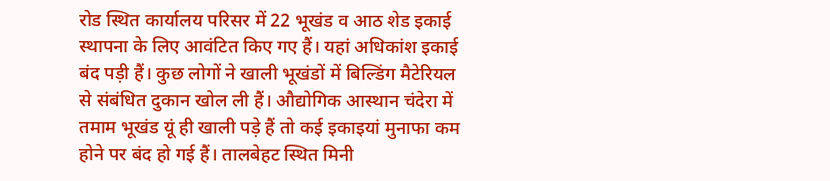रोड स्थित कार्यालय परिसर में 22 भूखंड व आठ शेड इकाई स्थापना के लिए आवंटित किए गए हैं। यहां अधिकांश इकाई बंद पड़ी हैं। कुछ लोगों ने खाली भूखंडों में बिल्डिंग मैटेरियल से संबंधित दुकान खोल ली हैं। औद्योगिक आस्थान चंदेरा में तमाम भूखंड यूं ही खाली पड़े हैं तो कई इकाइयां मुनाफा कम होने पर बंद हो गई हैं। तालबेहट स्थित मिनी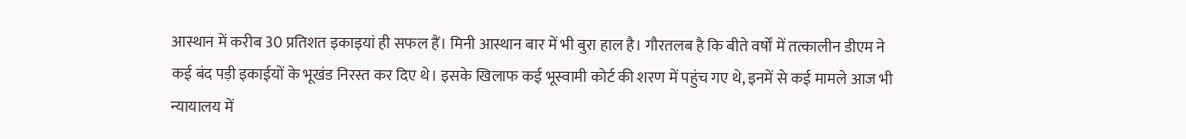आस्थान में करीब 30 प्रतिशत इकाइयां ही सफल हैं। मिनी आस्थान बार में भी बुरा हाल है। गौरतलब है कि बीते वर्षों में तत्कालीन डीएम ने कई बंद पड़ी इकाईयों के भूखंड निरस्त कर दिए थे। इसके खिलाफ कई भूस्वामी कोर्ट की शरण में पहुंच गए थे, इनमें से कई मामले आज भी न्यायालय में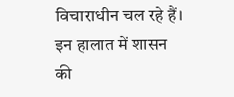विचाराधीन चल रहे हैं। इन हालात में शासन की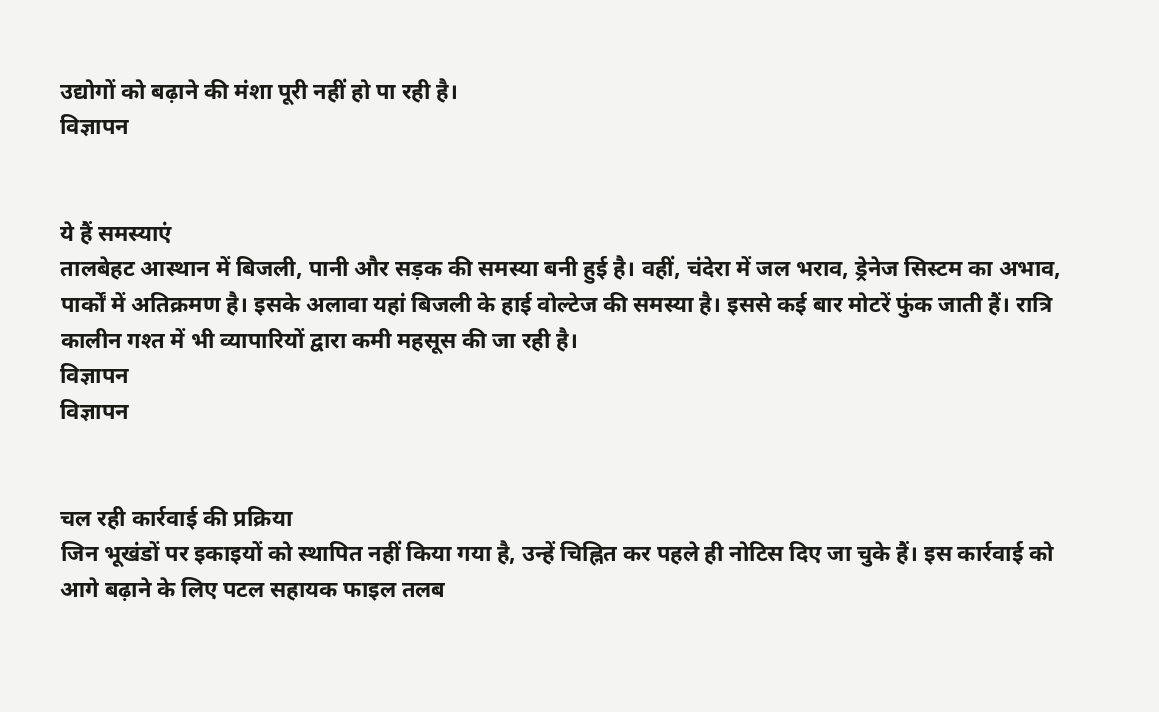उद्योगों को बढ़ाने की मंशा पूरी नहीं हो पा रही है।
विज्ञापन


ये हैं समस्याएं
तालबेहट आस्थान में बिजली, पानी और सड़क की समस्या बनी हुई है। वहीं, चंदेरा में जल भराव, ड्रेनेज सिस्टम का अभाव, पार्कों में अतिक्रमण है। इसके अलावा यहां बिजली के हाई वोल्टेज की समस्या है। इससे कई बार मोटरें फुंक जाती हैं। रात्रि कालीन गश्त में भी व्यापारियों द्वारा कमी महसूस की जा रही है।
विज्ञापन
विज्ञापन


चल रही कार्रवाई की प्रक्रिया
जिन भूखंडों पर इकाइयों को स्थापित नहीं किया गया है, उन्हें चिह्नित कर पहले ही नोटिस दिए जा चुके हैं। इस कार्रवाई को आगे बढ़ाने के लिए पटल सहायक फाइल तलब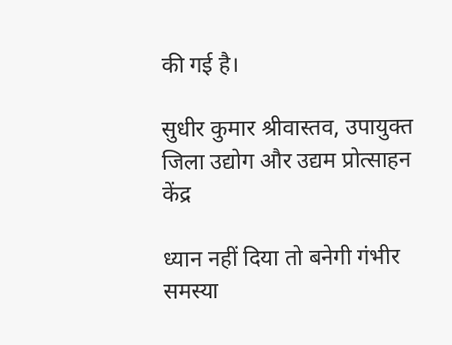की गई है।

सुधीर कुमार श्रीवास्तव, उपायुक्त
जिला उद्योग और उद्यम प्रोत्साहन केंद्र

ध्यान नहीं दिया तो बनेगी गंभीर समस्या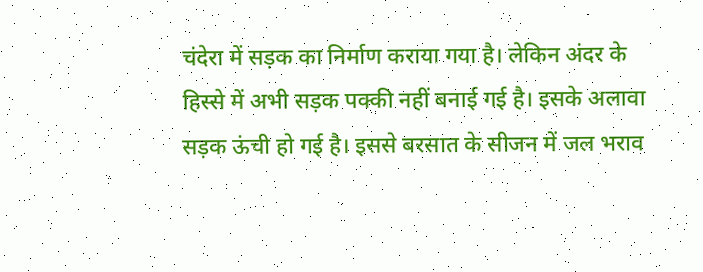चंदेरा में सड़क का निर्माण कराया गया है। लेकिन अंदर के हिस्से में अभी सड़क पक्की नहीं बनाई गई है। इसके अलावा सड़क ऊंची हो गई है। इससे बरसात के सीजन में जल भराव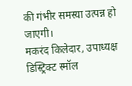की गंभीर समस्या उत्पन्न हो जाएगी।
मकरंद किलेदार, उपाध्यक्ष
डिस्ट्रिक्ट स्मॉल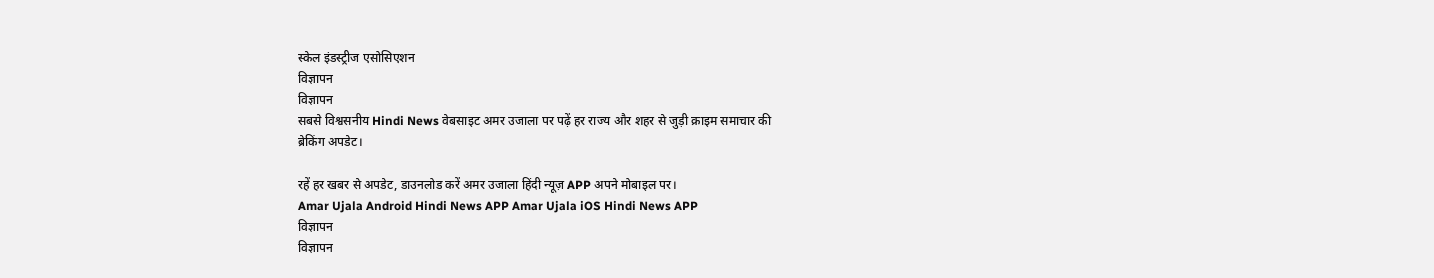स्केल इंडस्ट्रीज एसोसिएशन
विज्ञापन
विज्ञापन
सबसे विश्वसनीय Hindi News वेबसाइट अमर उजाला पर पढ़ें हर राज्य और शहर से जुड़ी क्राइम समाचार की
ब्रेकिंग अपडेट।

रहें हर खबर से अपडेट, डाउनलोड करें अमर उजाला हिंदी न्यूज़ APP अपने मोबाइल पर।
Amar Ujala Android Hindi News APP Amar Ujala iOS Hindi News APP
विज्ञापन
विज्ञापन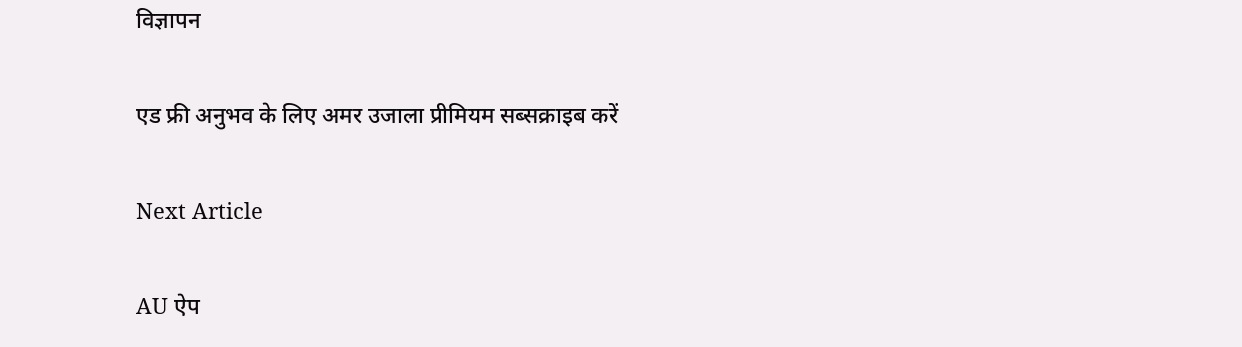विज्ञापन

एड फ्री अनुभव के लिए अमर उजाला प्रीमियम सब्सक्राइब करें

Next Article

AU ऐप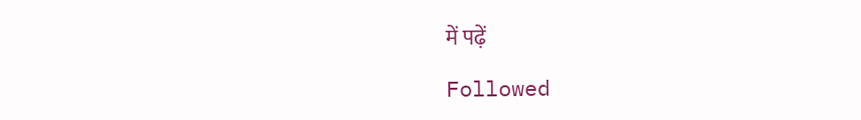में पढ़ें

Followed